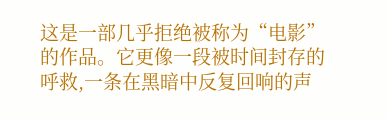这是一部几乎拒绝被称为“电影”的作品。它更像一段被时间封存的呼救,一条在黑暗中反复回响的声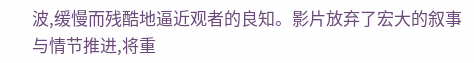波,缓慢而残酷地逼近观者的良知。影片放弃了宏大的叙事与情节推进,将重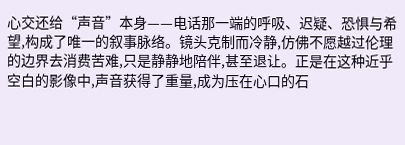心交还给“声音”本身——电话那一端的呼吸、迟疑、恐惧与希望,构成了唯一的叙事脉络。镜头克制而冷静,仿佛不愿越过伦理的边界去消费苦难,只是静静地陪伴,甚至退让。正是在这种近乎空白的影像中,声音获得了重量,成为压在心口的石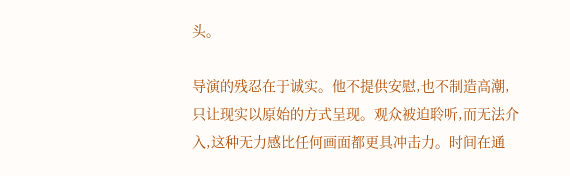头。

导演的残忍在于诚实。他不提供安慰,也不制造高潮,只让现实以原始的方式呈现。观众被迫聆听,而无法介入,这种无力感比任何画面都更具冲击力。时间在通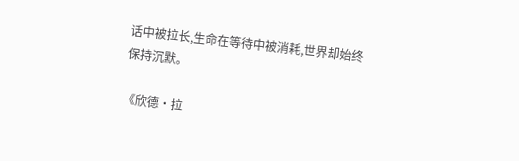话中被拉长,生命在等待中被消耗,世界却始终保持沉默。

《欣德·拉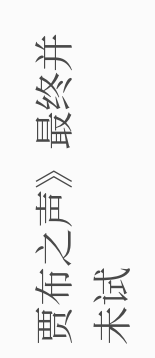贾布之声》最终并未试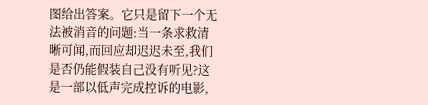图给出答案。它只是留下一个无法被消音的问题:当一条求救清晰可闻,而回应却迟迟未至,我们是否仍能假装自己没有听见?这是一部以低声完成控诉的电影,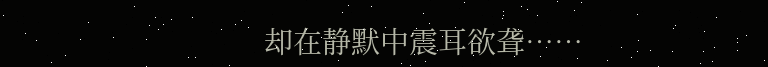却在静默中震耳欲聋……